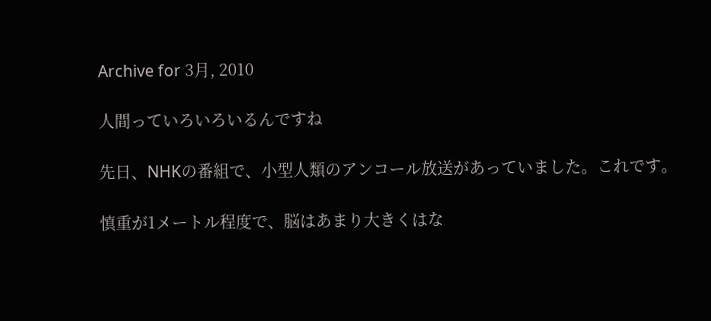Archive for 3月, 2010

人間っていろいろいるんですね

先日、NHKの番組で、小型人類のアンコール放送があっていました。これです。

慎重が1メートル程度で、脳はあまり大きくはな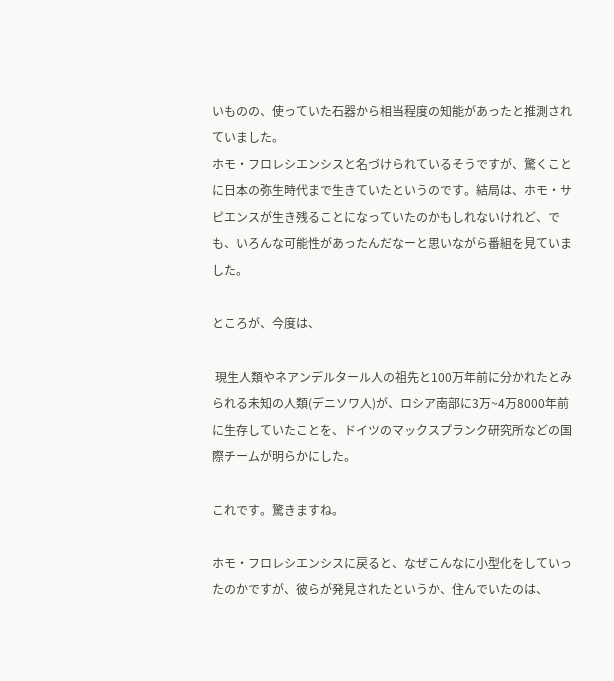いものの、使っていた石器から相当程度の知能があったと推測されていました。
ホモ・フロレシエンシスと名づけられているそうですが、驚くことに日本の弥生時代まで生きていたというのです。結局は、ホモ・サピエンスが生き残ることになっていたのかもしれないけれど、でも、いろんな可能性があったんだなーと思いながら番組を見ていました。

ところが、今度は、

 現生人類やネアンデルタール人の祖先と100万年前に分かれたとみられる未知の人類(デニソワ人)が、ロシア南部に3万~4万8000年前に生存していたことを、ドイツのマックスプランク研究所などの国際チームが明らかにした。

これです。驚きますね。

ホモ・フロレシエンシスに戻ると、なぜこんなに小型化をしていったのかですが、彼らが発見されたというか、住んでいたのは、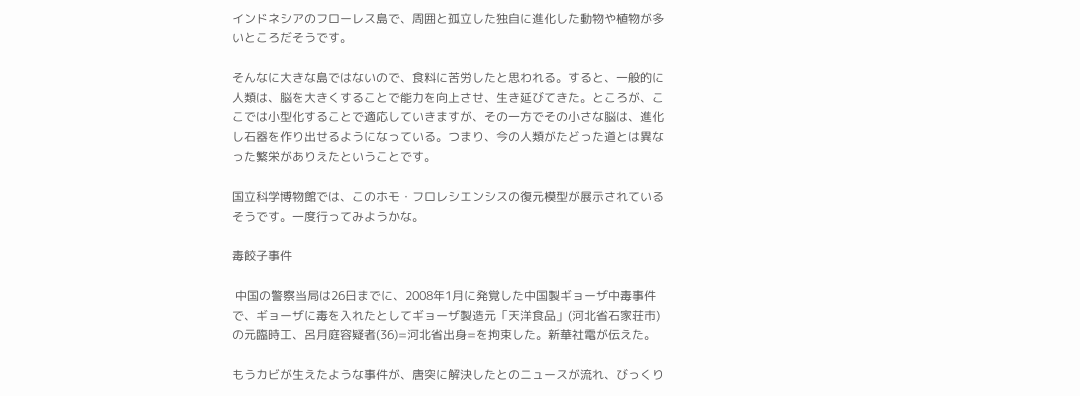インドネシアのフローレス島で、周囲と孤立した独自に進化した動物や植物が多いところだそうです。

そんなに大きな島ではないので、食料に苦労したと思われる。すると、一般的に人類は、脳を大きくすることで能力を向上させ、生き延びてきた。ところが、ここでは小型化することで適応していきますが、その一方でその小さな脳は、進化し石器を作り出せるようになっている。つまり、今の人類がたどった道とは異なった繁栄がありえたということです。

国立科学博物館では、このホモ・フロレシエンシスの復元模型が展示されているそうです。一度行ってみようかな。

毒餃子事件

 中国の警察当局は26日までに、2008年1月に発覚した中国製ギョーザ中毒事件で、ギョーザに毒を入れたとしてギョーザ製造元「天洋食品」(河北省石家荘市)の元臨時工、呂月庭容疑者(36)=河北省出身=を拘束した。新華社電が伝えた。

もうカビが生えたような事件が、唐突に解決したとのニュースが流れ、びっくり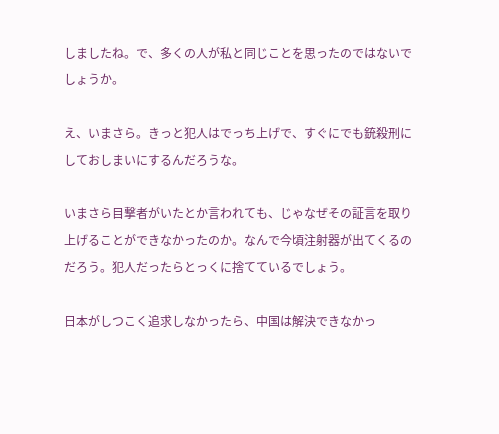しましたね。で、多くの人が私と同じことを思ったのではないでしょうか。

え、いまさら。きっと犯人はでっち上げで、すぐにでも銃殺刑にしておしまいにするんだろうな。

いまさら目撃者がいたとか言われても、じゃなぜその証言を取り上げることができなかったのか。なんで今頃注射器が出てくるのだろう。犯人だったらとっくに捨てているでしょう。

日本がしつこく追求しなかったら、中国は解決できなかっ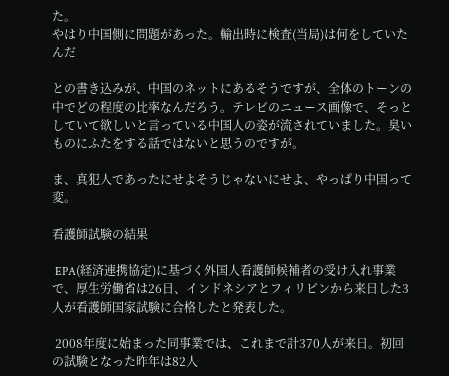た。
やはり中国側に問題があった。輸出時に検査(当局)は何をしていたんだ

との書き込みが、中国のネットにあるそうですが、全体のトーンの中でどの程度の比率なんだろう。テレビのニュース画像で、そっとしていて欲しいと言っている中国人の姿が流されていました。臭いものにふたをする話ではないと思うのですが。

ま、真犯人であったにせよそうじゃないにせよ、やっぱり中国って変。

看護師試験の結果

 EPA(経済連携協定)に基づく外国人看護師候補者の受け入れ事業で、厚生労働省は26日、インドネシアとフィリピンから来日した3人が看護師国家試験に合格したと発表した。

 2008年度に始まった同事業では、これまで計370人が来日。初回の試験となった昨年は82人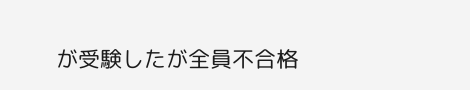が受験したが全員不合格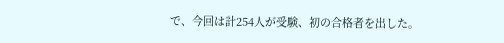で、今回は計254人が受験、初の合格者を出した。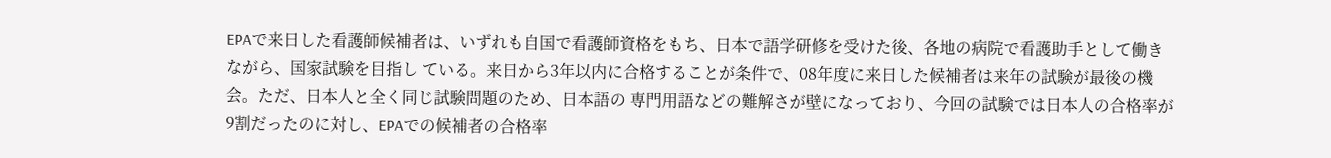EPAで来日した看護師候補者は、いずれも自国で看護師資格をもち、日本で語学研修を受けた後、各地の病院で看護助手として働きながら、国家試験を目指し ている。来日から3年以内に合格することが条件で、08年度に来日した候補者は来年の試験が最後の機会。ただ、日本人と全く同じ試験問題のため、日本語の 専門用語などの難解さが壁になっており、今回の試験では日本人の合格率が9割だったのに対し、EPAでの候補者の合格率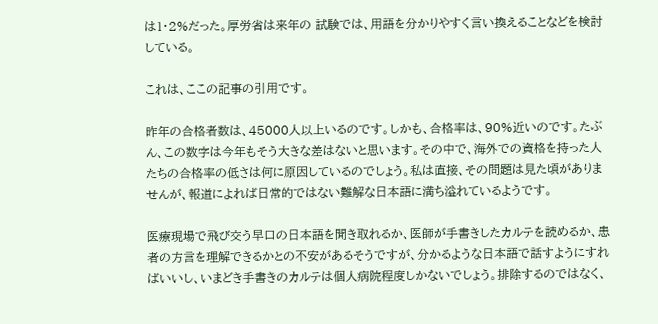は1・2%だった。厚労省は来年の 試験では、用語を分かりやすく言い換えることなどを検討している。

これは、ここの記事の引用です。

昨年の合格者数は、45000人以上いるのです。しかも、合格率は、90%近いのです。たぶん、この数字は今年もそう大きな差はないと思います。その中で、海外での資格を持った人たちの合格率の低さは何に原因しているのでしょう。私は直接、その問題は見た頃がありませんが、報道によれば日常的ではない難解な日本語に満ち溢れているようです。

医療現場で飛び交う早口の日本語を聞き取れるか、医師が手書きしたカルテを読めるか、患者の方言を理解できるかとの不安があるそうですが、分かるような日本語で話すようにすればいいし、いまどき手書きのカルテは個人病院程度しかないでしょう。排除するのではなく、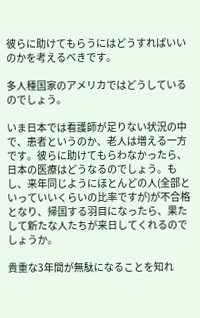彼らに助けてもらうにはどうすればいいのかを考えるべきです。

多人種国家のアメリカではどうしているのでしょう。

いま日本では看護師が足りない状況の中で、患者というのか、老人は増える一方です。彼らに助けてもらわなかったら、日本の医療はどうなるのでしょう。もし、来年同じようにほとんどの人(全部といっていいくらいの比率ですが)が不合格となり、帰国する羽目になったら、果たして新たな人たちが来日してくれるのでしょうか。

貴重な3年間が無駄になることを知れ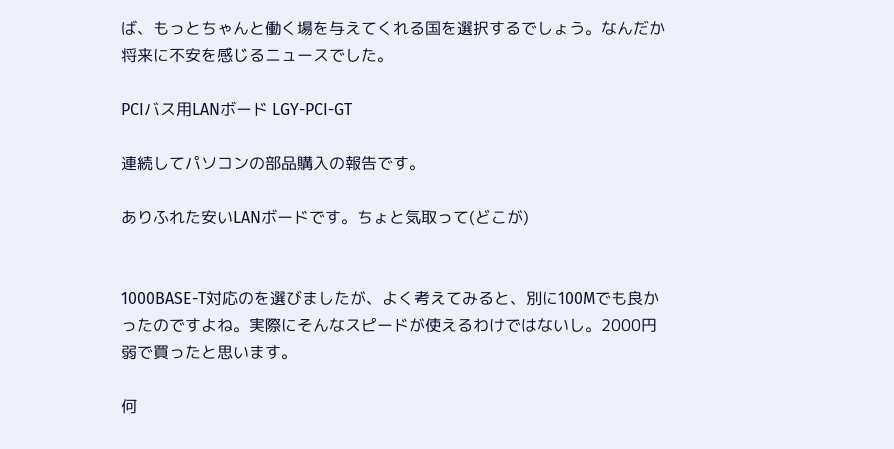ば、もっとちゃんと働く場を与えてくれる国を選択するでしょう。なんだか将来に不安を感じるニュースでした。

PCIバス用LANボード LGY-PCI-GT

連続してパソコンの部品購入の報告です。

ありふれた安いLANボードです。ちょと気取って(どこが)


1000BASE-T対応のを選びましたが、よく考えてみると、別に100Mでも良かったのですよね。実際にそんなスピードが使えるわけではないし。2000円弱で買ったと思います。

何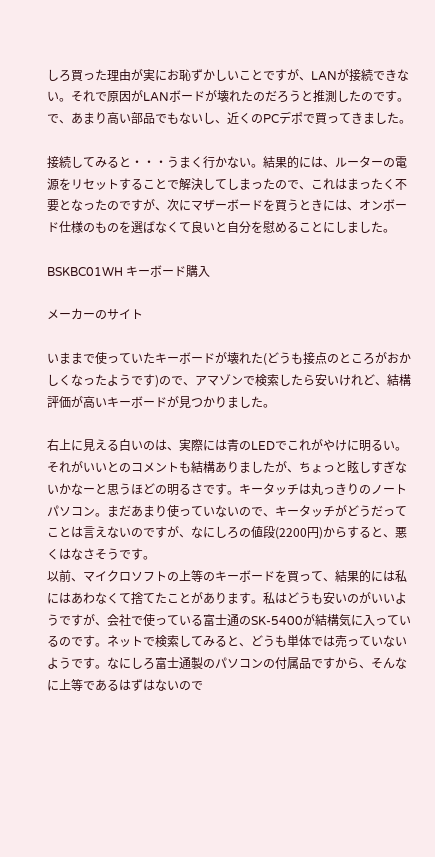しろ買った理由が実にお恥ずかしいことですが、LANが接続できない。それで原因がLANボードが壊れたのだろうと推測したのです。で、あまり高い部品でもないし、近くのPCデポで買ってきました。

接続してみると・・・うまく行かない。結果的には、ルーターの電源をリセットすることで解決してしまったので、これはまったく不要となったのですが、次にマザーボードを買うときには、オンボード仕様のものを選ばなくて良いと自分を慰めることにしました。

BSKBC01WH キーボード購入

メーカーのサイト

いままで使っていたキーボードが壊れた(どうも接点のところがおかしくなったようです)ので、アマゾンで検索したら安いけれど、結構評価が高いキーボードが見つかりました。

右上に見える白いのは、実際には青のLEDでこれがやけに明るい。それがいいとのコメントも結構ありましたが、ちょっと眩しすぎないかなーと思うほどの明るさです。キータッチは丸っきりのノートパソコン。まだあまり使っていないので、キータッチがどうだってことは言えないのですが、なにしろの値段(2200円)からすると、悪くはなさそうです。
以前、マイクロソフトの上等のキーボードを買って、結果的には私にはあわなくて捨てたことがあります。私はどうも安いのがいいようですが、会社で使っている富士通のSK-5400が結構気に入っているのです。ネットで検索してみると、どうも単体では売っていないようです。なにしろ富士通製のパソコンの付属品ですから、そんなに上等であるはずはないので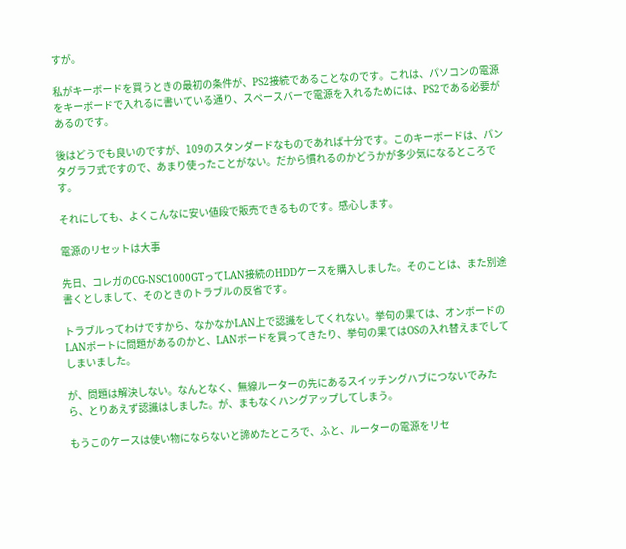すが。

私がキーボードを買うときの最初の条件が、PS2接続であることなのです。これは、パソコンの電源をキーボードで入れるに書いている通り、スペースバーで電源を入れるためには、PS2である必要があるのです。

後はどうでも良いのですが、109のスタンダードなものであれば十分です。このキーボードは、パンタグラフ式ですので、あまり使ったことがない。だから慣れるのかどうかが多少気になるところです。

それにしても、よくこんなに安い値段で販売できるものです。感心します。

電源のリセットは大事

先日、コレガのCG-NSC1000GTってLAN接続のHDDケースを購入しました。そのことは、また別途書くとしまして、そのときのトラブルの反省です。

トラブルってわけですから、なかなかLAN上で認識をしてくれない。挙句の果ては、オンボードのLANポートに問題があるのかと、LANボードを買ってきたり、挙句の果てはOSの入れ替えまでしてしまいました。

が、問題は解決しない。なんとなく、無線ルーターの先にあるスイッチングハブにつないでみたら、とりあえず認識はしました。が、まもなくハングアップしてしまう。

もうこのケースは使い物にならないと諦めたところで、ふと、ルーターの電源をリセ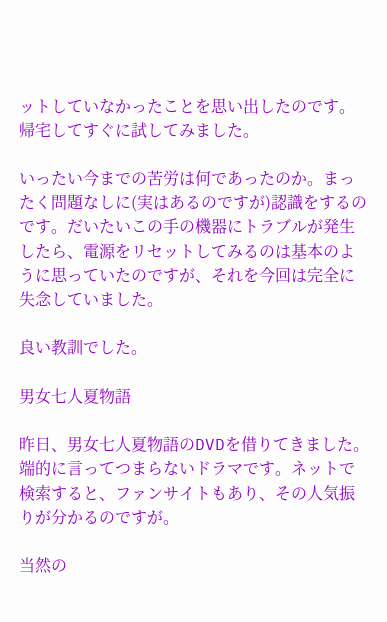ットしていなかったことを思い出したのです。帰宅してすぐに試してみました。

いったい今までの苦労は何であったのか。まったく問題なしに(実はあるのですが)認識をするのです。だいたいこの手の機器にトラブルが発生したら、電源をリセットしてみるのは基本のように思っていたのですが、それを今回は完全に失念していました。

良い教訓でした。

男女七人夏物語

昨日、男女七人夏物語のDVDを借りてきました。端的に言ってつまらないドラマです。ネットで検索すると、ファンサイトもあり、その人気振りが分かるのですが。

当然の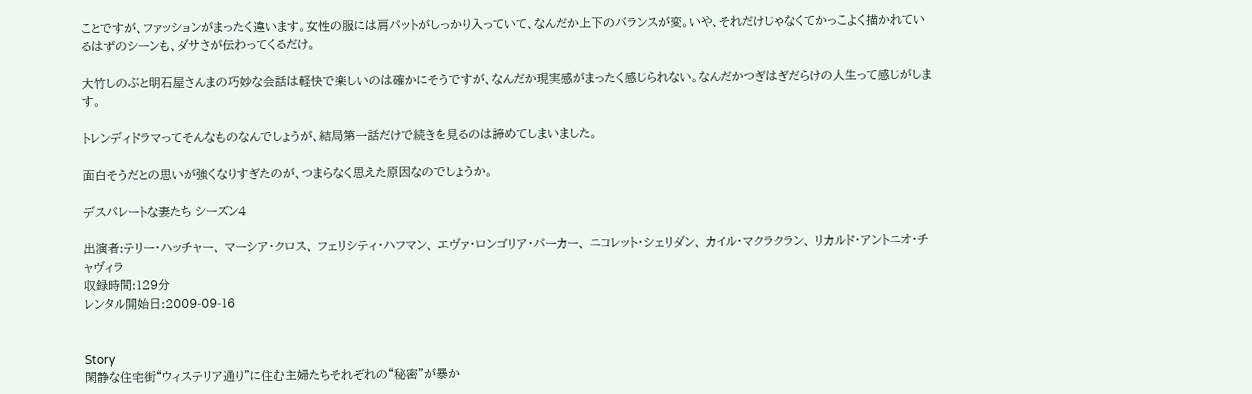ことですが、ファッションがまったく違います。女性の服には肩パットがしっかり入っていて、なんだか上下のバランスが変。いや、それだけじゃなくてかっこよく描かれているはずのシーンも、ダサさが伝わってくるだけ。

大竹しのぶと明石屋さんまの巧妙な会話は軽快で楽しいのは確かにそうですが、なんだか現実感がまったく感じられない。なんだかつぎはぎだらけの人生って感じがします。

トレンディドラマってそんなものなんでしょうが、結局第一話だけで続きを見るのは諦めてしまいました。

面白そうだとの思いが強くなりすぎたのが、つまらなく思えた原因なのでしょうか。

デスパレートな妻たち シーズン4

出演者:テリー・ハッチャー、 マーシア・クロス、 フェリシティ・ハフマン、 エヴァ・ロンゴリア・パーカー、 ニコレット・シェリダン、 カイル・マクラクラン、 リカルド・アントニオ・チャヴィラ
収録時間:129分
レンタル開始日:2009-09-16


Story
閑静な住宅街“ウィステリア通り”に住む主婦たちそれぞれの“秘密”が暴か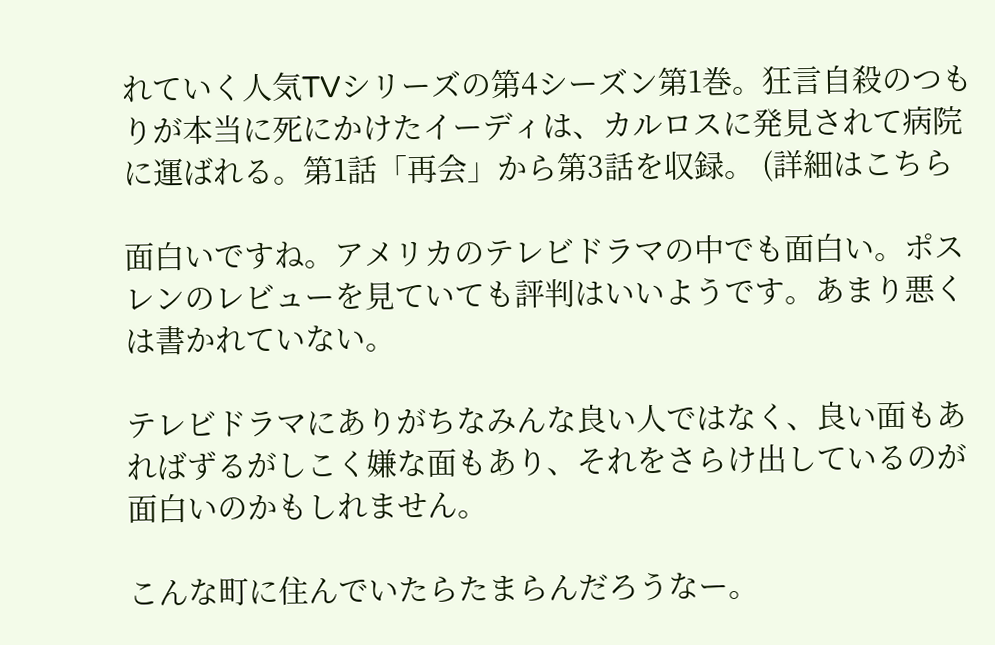れていく人気TVシリーズの第4シーズン第1巻。狂言自殺のつもりが本当に死にかけたイーディは、カルロスに発見されて病院に運ばれる。第1話「再会」から第3話を収録。 (詳細はこちら

面白いですね。アメリカのテレビドラマの中でも面白い。ポスレンのレビューを見ていても評判はいいようです。あまり悪くは書かれていない。

テレビドラマにありがちなみんな良い人ではなく、良い面もあればずるがしこく嫌な面もあり、それをさらけ出しているのが面白いのかもしれません。

こんな町に住んでいたらたまらんだろうなー。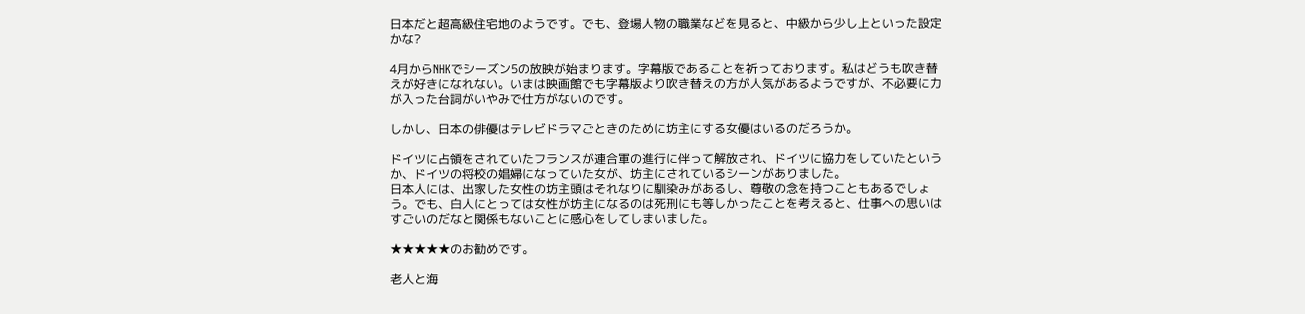日本だと超高級住宅地のようです。でも、登場人物の職業などを見ると、中級から少し上といった設定かな?

4月からNHKでシーズン5の放映が始まります。字幕版であることを祈っております。私はどうも吹き替えが好きになれない。いまは映画館でも字幕版より吹き替えの方が人気があるようですが、不必要に力が入った台詞がいやみで仕方がないのです。

しかし、日本の俳優はテレビドラマごときのために坊主にする女優はいるのだろうか。

ドイツに占領をされていたフランスが連合軍の進行に伴って解放され、ドイツに協力をしていたというか、ドイツの将校の娼婦になっていた女が、坊主にされているシーンがありました。
日本人には、出家した女性の坊主頭はそれなりに馴染みがあるし、尊敬の念を持つこともあるでしょう。でも、白人にとっては女性が坊主になるのは死刑にも等しかったことを考えると、仕事への思いはすごいのだなと関係もないことに感心をしてしまいました。

★★★★★のお勧めです。

老人と海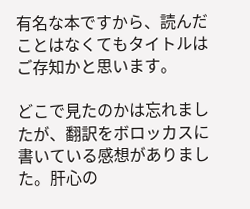有名な本ですから、読んだことはなくてもタイトルはご存知かと思います。

どこで見たのかは忘れましたが、翻訳をボロッカスに書いている感想がありました。肝心の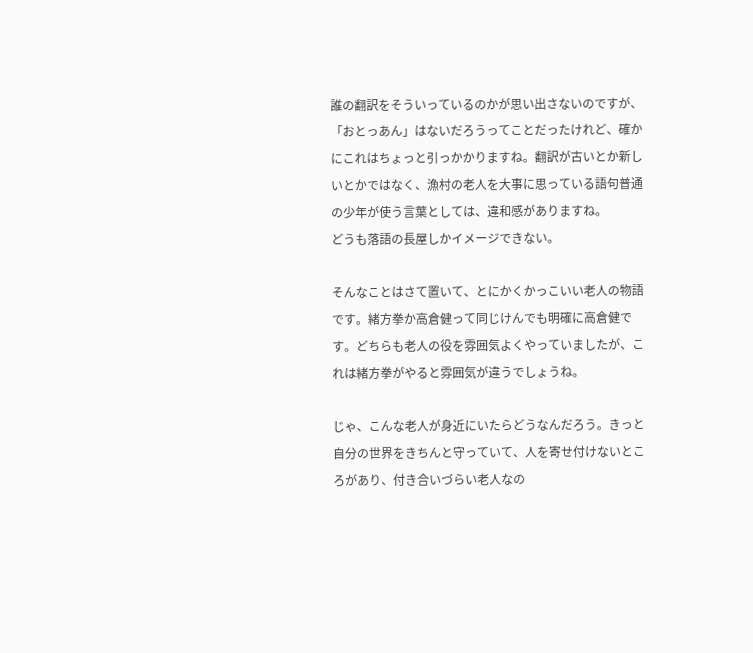誰の翻訳をそういっているのかが思い出さないのですが、「おとっあん」はないだろうってことだったけれど、確かにこれはちょっと引っかかりますね。翻訳が古いとか新しいとかではなく、漁村の老人を大事に思っている語句普通の少年が使う言葉としては、違和感がありますね。
どうも落語の長屋しかイメージできない。

そんなことはさて置いて、とにかくかっこいい老人の物語です。緒方拳か高倉健って同じけんでも明確に高倉健です。どちらも老人の役を雰囲気よくやっていましたが、これは緒方拳がやると雰囲気が違うでしょうね。

じゃ、こんな老人が身近にいたらどうなんだろう。きっと自分の世界をきちんと守っていて、人を寄せ付けないところがあり、付き合いづらい老人なの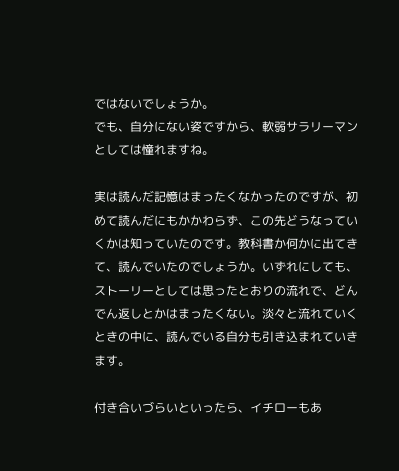ではないでしょうか。
でも、自分にない姿ですから、軟弱サラリーマンとしては憧れますね。

実は読んだ記憶はまったくなかったのですが、初めて読んだにもかかわらず、この先どうなっていくかは知っていたのです。教科書か何かに出てきて、読んでいたのでしょうか。いずれにしても、ストーリーとしては思ったとおりの流れで、どんでん返しとかはまったくない。淡々と流れていくときの中に、読んでいる自分も引き込まれていきます。

付き合いづらいといったら、イチローもあ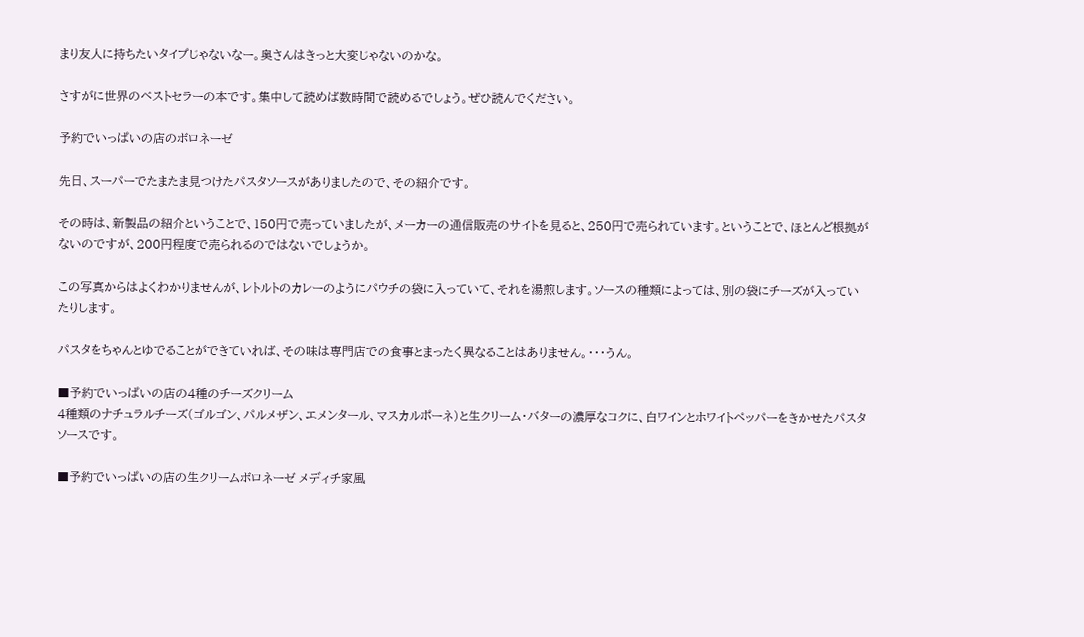まり友人に持ちたいタイプじゃないなー。奥さんはきっと大変じゃないのかな。

さすがに世界のベストセラーの本です。集中して読めば数時間で読めるでしょう。ぜひ読んでください。

予約でいっぱいの店のボロネーゼ

先日、スーパーでたまたま見つけたパスタソースがありましたので、その紹介です。

その時は、新製品の紹介ということで、150円で売っていましたが、メーカーの通信販売のサイトを見ると、250円で売られています。ということで、ほとんど根拠がないのですが、200円程度で売られるのではないでしょうか。

この写真からはよくわかりませんが、レトルトのカレーのようにパウチの袋に入っていて、それを湯煎します。ソースの種類によっては、別の袋にチーズが入っていたりします。

パスタをちゃんとゆでることができていれば、その味は専門店での食事とまったく異なることはありません。・・・うん。

■予約でいっぱいの店の4種のチーズクリーム
4種類のナチュラルチーズ(ゴルゴン、パルメザン、エメンタール、マスカルポーネ)と生クリーム・バターの濃厚なコクに、白ワインとホワイトペッパーをきかせたパスタソースです。

■予約でいっぱいの店の生クリームボロネーゼ メディチ家風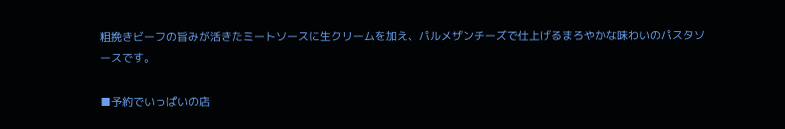粗挽きビーフの旨みが活きたミートソースに生クリームを加え、パルメザンチーズで仕上げるまろやかな味わいのパスタソースです。

■予約でいっぱいの店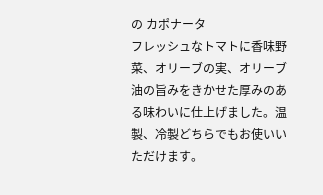の カポナータ
フレッシュなトマトに香味野菜、オリーブの実、オリーブ油の旨みをきかせた厚みのある味わいに仕上げました。温製、冷製どちらでもお使いいただけます。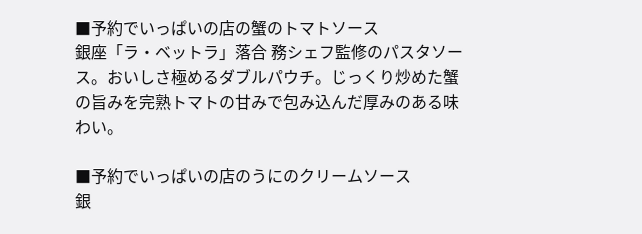■予約でいっぱいの店の蟹のトマトソース
銀座「ラ・ベットラ」落合 務シェフ監修のパスタソース。おいしさ極めるダブルパウチ。じっくり炒めた蟹の旨みを完熟トマトの甘みで包み込んだ厚みのある味わい。

■予約でいっぱいの店のうにのクリームソース
銀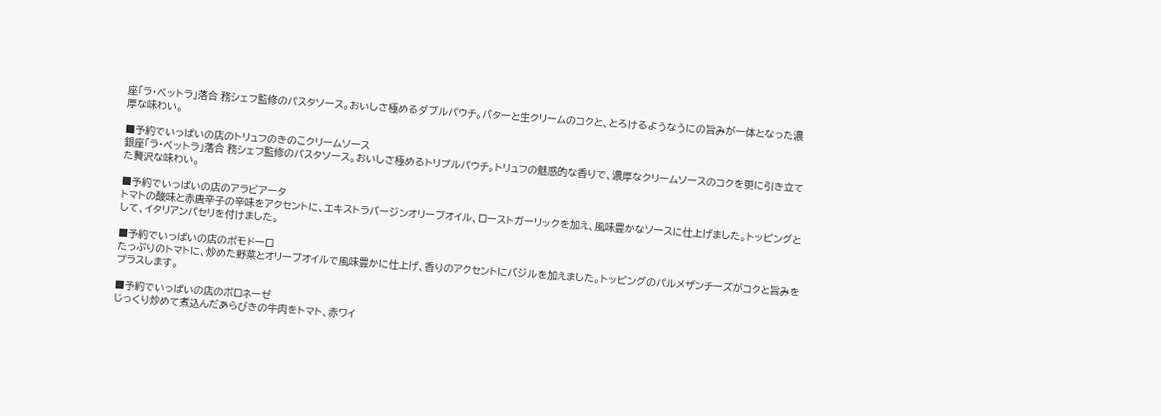座「ラ・ベットラ」落合 務シェフ監修のパスタソース。おいしさ極めるダブルパウチ。バターと生クリームのコクと、とろけるようなうにの旨みが一体となった濃厚な味わい。

■予約でいっぱいの店のトリュフのきのこクリームソース
銀座「ラ・ベットラ」落合 務シェフ監修のパスタソース。おいしさ極めるトリプルパウチ。トリュフの魅惑的な香りで、濃厚なクリームソースのコクを更に引き立てた贅沢な味わい。

■予約でいっぱいの店のアラビアータ
トマトの酸味と赤唐辛子の辛味をアクセントに、エキストラバージンオリーブオイル、ローストガーリックを加え、風味豊かなソースに仕上げました。トッピングとして、イタリアンパセリを付けました。

■予約でいっぱいの店のポモドーロ
たっぷりのトマトに、炒めた野菜とオリーブオイルで風味豊かに仕上げ、香りのアクセントにバジルを加えました。トッピングのパルメザンチーズがコクと旨みをプラスします。

■予約でいっぱいの店のボロネーゼ
じっくり炒めて煮込んだあらびきの牛肉をトマト、赤ワイ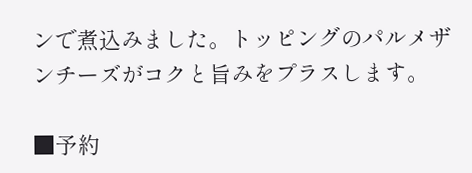ンで煮込みました。トッピングのパルメザンチーズがコクと旨みをプラスします。

■予約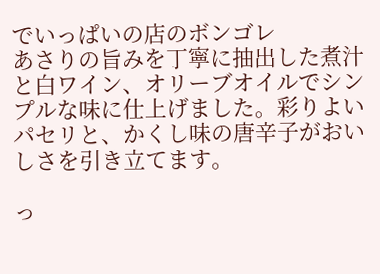でいっぱいの店のボンゴレ
あさりの旨みを丁寧に抽出した煮汁と白ワイン、オリーブオイルでシンプルな味に仕上げました。彩りよいパセリと、かくし味の唐辛子がおいしさを引き立てます。

っ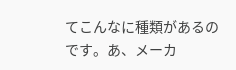てこんなに種類があるのです。あ、メーカ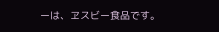ーは、ヱスビー食品です。